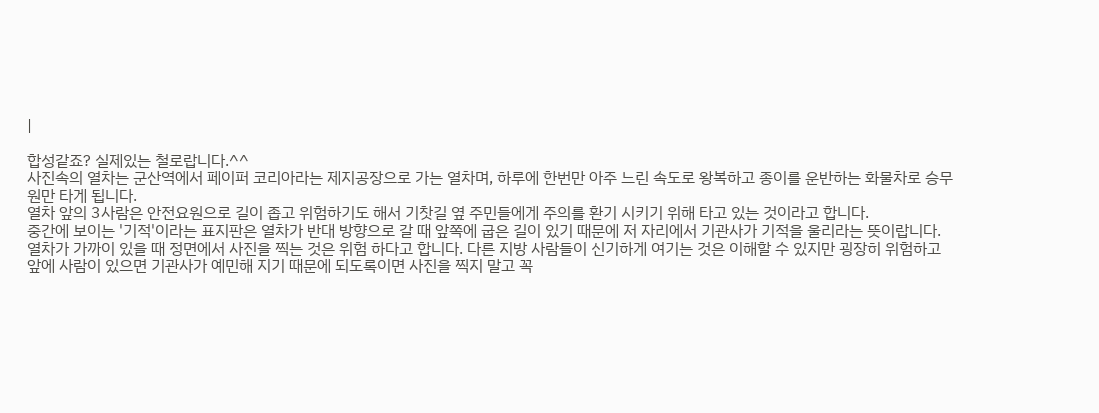|

합성같죠? 실제있는 철로랍니다.^^
사진속의 열차는 군산역에서 페이퍼 코리아라는 제지공장으로 가는 열차며, 하루에 한번만 아주 느린 속도로 왕복하고 종이를 운반하는 화물차로 승무원만 타게 됩니다.
열차 앞의 3사람은 안전요원으로 길이 좁고 위험하기도 해서 기찻길 옆 주민들에게 주의를 환기 시키기 위해 타고 있는 것이라고 합니다.
중간에 보이는 '기적'이라는 표지판은 열차가 반대 방향으로 갈 때 앞쪽에 굽은 길이 있기 때문에 저 자리에서 기관사가 기적을 울리라는 뜻이랍니다.
열차가 가까이 있을 때 정면에서 사진을 찍는 것은 위험 하다고 합니다. 다른 지방 사람들이 신기하게 여기는 것은 이해할 수 있지만 굉장히 위험하고 앞에 사람이 있으면 기관사가 예민해 지기 때문에 되도록이면 사진을 찍지 말고 꼭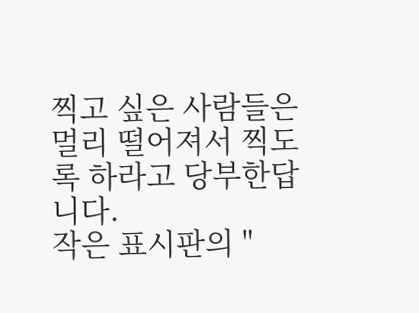찍고 싶은 사람들은 멀리 떨어져서 찍도록 하라고 당부한답니다.
작은 표시판의 "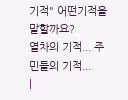기적" 어떤기적을 말할까요?
열차의 기적... 주민들의 기적...
|